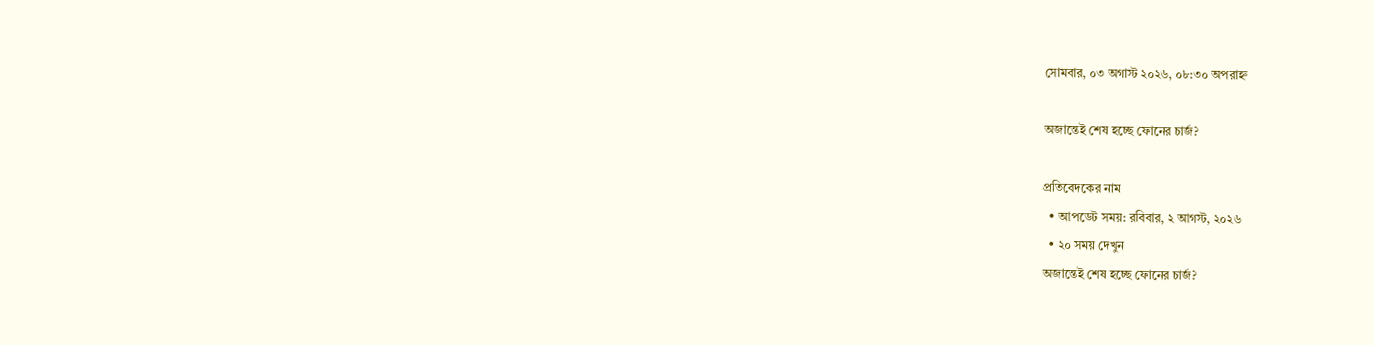সোমবার, ০৩ অগাস্ট ২০২৬, ০৮:৩০ অপরাহ্ন

অজান্তেই শেষ হচ্ছে ফোনের চার্জ?

প্রতিবেদকের নাম
  • আপডেট সময়: রবিবার, ২ আগস্ট, ২০২৬
  • ২০ সময় দেখুন
অজান্তেই শেষ হচ্ছে ফোনের চার্জ?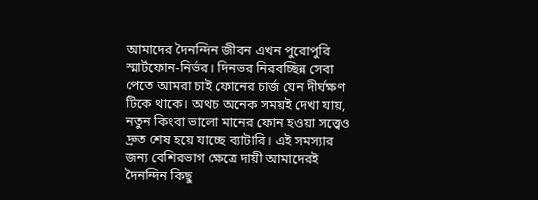আমাদের দৈনন্দিন জীবন এখন পুরোপুরি স্মার্টফোন-নির্ভর। দিনভর নিরবচ্ছিন্ন সেবা পেতে আমরা চাই ফোনের চার্জ যেন দীর্ঘক্ষণ টিকে থাকে। অথচ অনেক সময়ই দেখা যায়, নতুন কিংবা ভালো মানের ফোন হওয়া সত্ত্বেও দ্রুত শেষ হয়ে যাচ্ছে ব্যাটারি। এই সমস্যার জন্য বেশিরভাগ ক্ষেত্রে দায়ী আমাদেরই দৈনন্দিন কিছু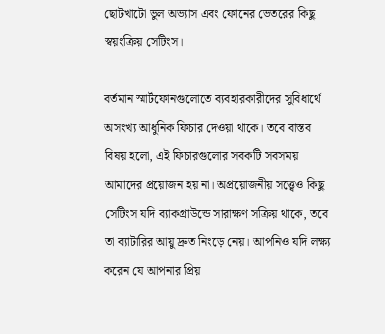ছোটখাটো ভুল অভ্যাস এবং ফোনের ভেতরের কিছু স্বয়ংক্রিয় সেটিংস।

বর্তমান স্মার্টফোনগুলোতে ব্যবহারকারীদের সুবিধার্থে অসংখ্য আধুনিক ফিচার দেওয়া থাকে। তবে বাস্তব বিষয় হলো, এই ফিচারগুলোর সবকটি সবসময় আমাদের প্রয়োজন হয় না। অপ্রয়োজনীয় সত্ত্বেও কিছু সেটিংস যদি ব্যাকগ্রাউন্ডে সারাক্ষণ সক্রিয় থাকে, তবে তা ব্যাটারির আয়ু দ্রুত নিংড়ে নেয়। আপনিও যদি লক্ষ্য করেন যে আপনার প্রিয়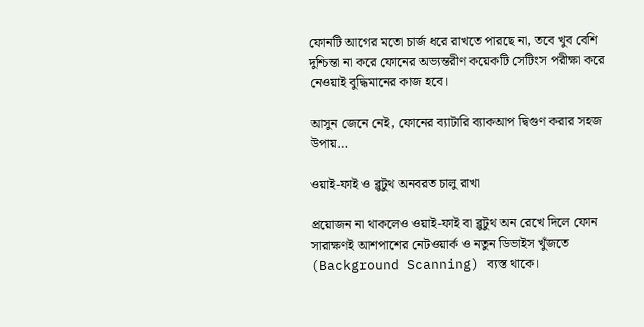ফোনটি আগের মতো চার্জ ধরে রাখতে পারছে না, তবে খুব বেশি দুশ্চিন্তা না করে ফোনের অভ্যন্তরীণ কয়েকটি সেটিংস পরীক্ষা করে নেওয়াই বুদ্ধিমানের কাজ হবে।

আসুন জেনে নেই, ফোনের ব্যাটারি ব্যাকআপ দ্বিগুণ করার সহজ উপায়…

ওয়াই-ফাই ও ব্লুটুথ অনবরত চালু রাখা

প্রয়োজন না থাকলেও ওয়াই-ফাই বা ব্লুটুথ অন রেখে দিলে ফোন সারাক্ষণই আশপাশের নেটওয়ার্ক ও নতুন ডিভাইস খুঁজতে (Background Scanning) ব্যস্ত থাকে।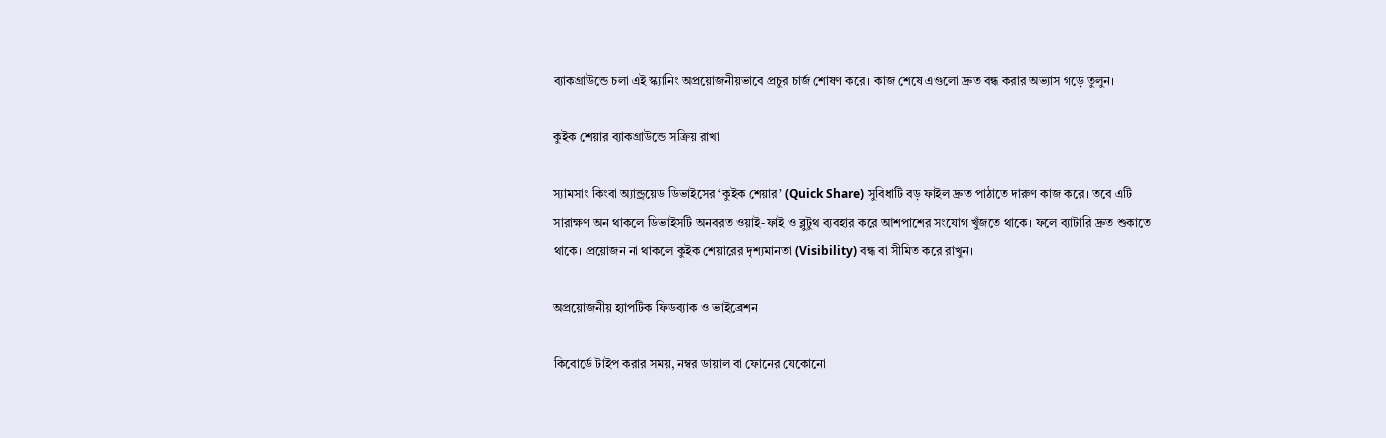ব্যাকগ্রাউন্ডে চলা এই স্ক্যানিং অপ্রয়োজনীয়ভাবে প্রচুর চার্জ শোষণ করে। কাজ শেষে এগুলো দ্রুত বন্ধ করার অভ্যাস গড়ে তুলুন।

কুইক শেয়ার ব্যাকগ্রাউন্ডে সক্রিয় রাখা

স্যামসাং কিংবা অ্যান্ড্রয়েড ডিভাইসের ‘কুইক শেয়ার’ (Quick Share) সুবিধাটি বড় ফাইল দ্রুত পাঠাতে দারুণ কাজ করে। তবে এটি সারাক্ষণ অন থাকলে ডিভাইসটি অনবরত ওয়াই-ফাই ও ব্লুটুথ ব্যবহার করে আশপাশের সংযোগ খুঁজতে থাকে। ফলে ব্যাটারি দ্রুত শুকাতে থাকে। প্রয়োজন না থাকলে কুইক শেয়ারের দৃশ্যমানতা (Visibility) বন্ধ বা সীমিত করে রাখুন।

অপ্রয়োজনীয় হ্যাপটিক ফিডব্যাক ও ভাইব্রেশন

কিবোর্ডে টাইপ করার সময়, নম্বর ডায়াল বা ফোনের যেকোনো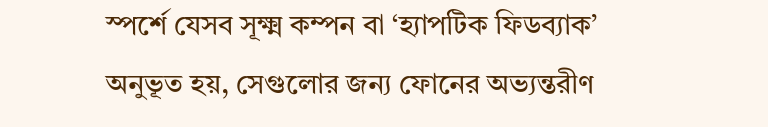স্পর্শে যেসব সূক্ষ্ম কম্পন বা ‘হ্যাপটিক ফিডব্যাক’ অনুভূত হয়, সেগুলোর জন্য ফোনের অভ্যন্তরীণ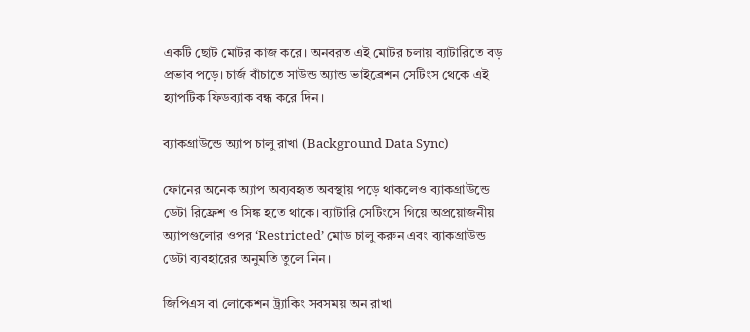একটি ছোট মোটর কাজ করে। অনবরত এই মোটর চলায় ব্যাটারিতে বড় প্রভাব পড়ে। চার্জ বাঁচাতে সাউন্ড অ্যান্ড ভাইব্রেশন সেটিংস থেকে এই হ্যাপটিক ফিডব্যাক বন্ধ করে দিন।

ব্যাকগ্রাউন্ডে অ্যাপ চালু রাখা (Background Data Sync)

ফোনের অনেক অ্যাপ অব্যবহৃত অবস্থায় পড়ে থাকলেও ব্যাকগ্রাউন্ডে ডেটা রিফ্রেশ ও সিঙ্ক হতে থাকে। ব্যাটারি সেটিংসে গিয়ে অপ্রয়োজনীয় অ্যাপগুলোর ওপর ‘Restricted’ মোড চালু করুন এবং ব্যাকগ্রাউন্ড ডেটা ব্যবহারের অনুমতি তুলে নিন।

জিপিএস বা লোকেশন ট্র্যাকিং সবসময় অন রাখা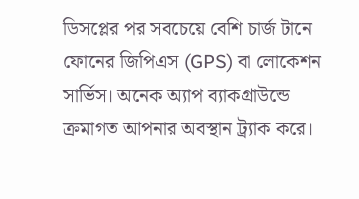ডিসপ্লের পর সবচেয়ে বেশি চার্জ টানে ফোনের জিপিএস (GPS) বা লোকেশন সার্ভিস। অনেক অ্যাপ ব্যাকগ্রাউন্ডে ক্রমাগত আপনার অবস্থান ট্র্যাক করে।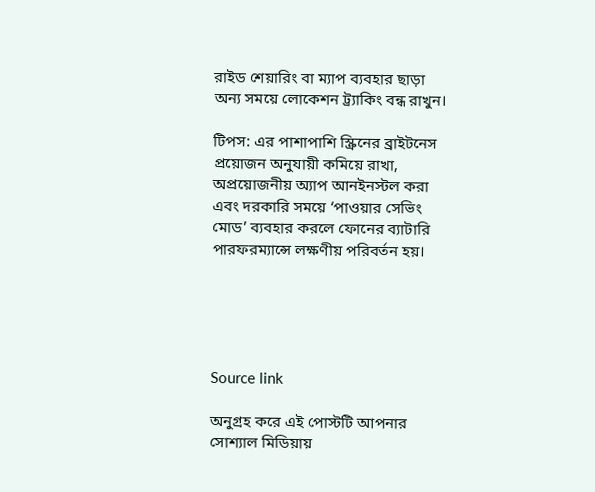রাইড শেয়ারিং বা ম্যাপ ব্যবহার ছাড়া অন্য সময়ে লোকেশন ট্র্যাকিং বন্ধ রাখুন।

টিপস: এর পাশাপাশি স্ক্রিনের ব্রাইটনেস প্রয়োজন অনুযায়ী কমিয়ে রাখা, অপ্রয়োজনীয় অ্যাপ আনইনস্টল করা এবং দরকারি সময়ে ‘পাওয়ার সেভিং মোড’ ব্যবহার করলে ফোনের ব্যাটারি পারফরম্যান্সে লক্ষণীয় পরিবর্তন হয়।





Source link

অনুগ্রহ করে এই পোস্টটি আপনার সোশ্যাল মিডিয়ায়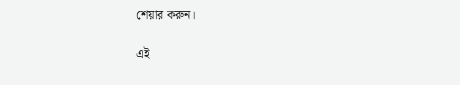শেয়ার করুন।

এই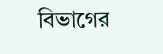বিভাগের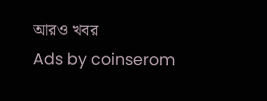আরও খবর
Ads by coinserom